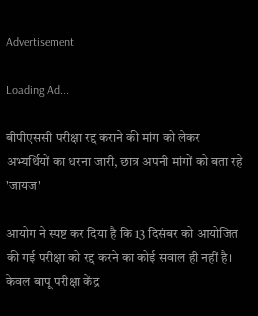Advertisement

Loading Ad...

बीपीएससी परीक्षा रद्द कराने की मांग को लेकर अभ्यर्थियों का धरना जारी, छात्र अपनी मांगों को बता रहे 'जायज'

आयोग ने स्पष्ट कर दिया है कि 13 दिसंबर को आयोजित की गई परीक्षा को रद्द करने का कोई सवाल ही नहीं है। केवल बापू परीक्षा केंद्र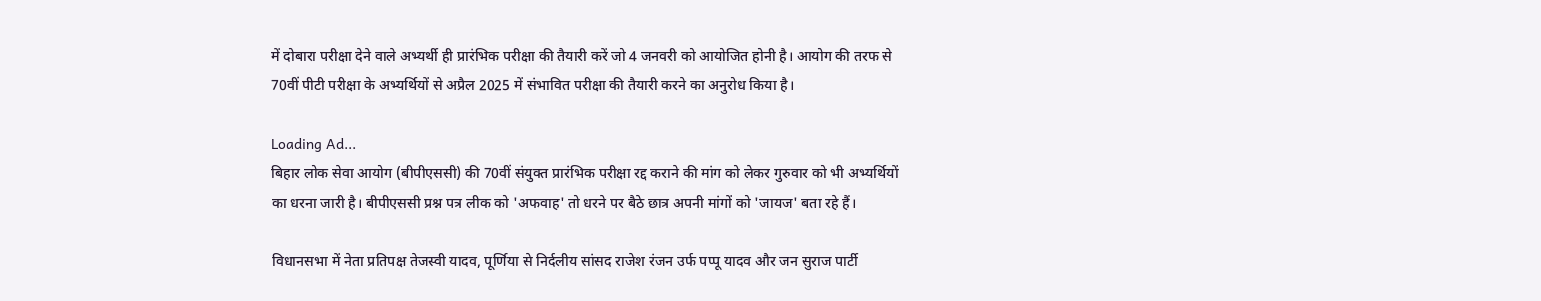में दोबारा परीक्षा देने वाले अभ्यर्थी ही प्रारंभिक परीक्षा की तैयारी करें जो 4 जनवरी को आयोजित होनी है। आयोग की तरफ से 70वीं पीटी परीक्षा के अभ्यर्थियों से अप्रैल 2025 में संभावित परीक्षा की तैयारी करने का अनुरोध किया है।

Loading Ad...
बिहार लोक सेवा आयोग (बीपीएससी) की 70वीं संयुक्त प्रारंभिक परीक्षा रद्द कराने की मांग को लेकर गुरुवार को भी अभ्यर्थियों का धरना जारी है। बीपीएससी प्रश्न पत्र लीक को 'अफवाह' तो धरने पर बैठे छात्र अपनी मांगों को 'जायज' बता रहे हैं।

विधानसभा में नेता प्रतिपक्ष तेजस्वी यादव, पूर्णिया से निर्दलीय सांसद राजेश रंजन उर्फ पप्पू यादव और जन सुराज पार्टी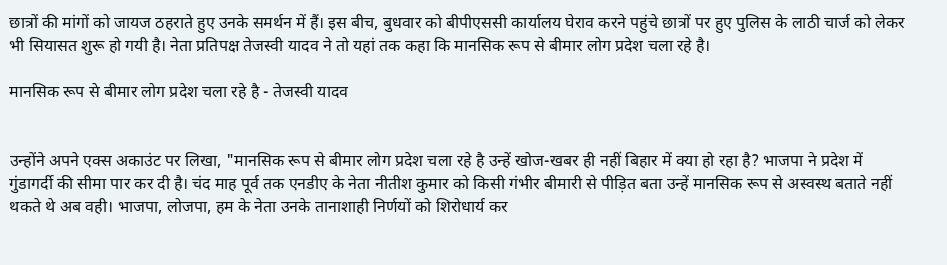छात्रों की मांगों को जायज ठहराते हुए उनके समर्थन में हैं। इस बीच, बुधवार को बीपीएससी कार्यालय घेराव करने पहुंचे छात्रों पर हुए पुलिस के लाठी चार्ज को लेकर भी सियासत शुरू हो गयी है। नेता प्रतिपक्ष तेजस्वी यादव ने तो यहां तक कहा कि मानसिक रूप से बीमार लोग प्रदेश चला रहे है।

मानसिक रूप से बीमार लोग प्रदेश चला रहे है - तेजस्वी यादव


उन्होंने अपने एक्स अकाउंट पर लिखा, "मानसिक रूप से बीमार लोग प्रदेश चला रहे है उन्हें खोज-खबर ही नहीं बिहार में क्या हो रहा है? भाजपा ने प्रदेश में गुंडागर्दी की सीमा पार कर दी है। चंद माह पूर्व तक एनडीए के नेता नीतीश कुमार को किसी गंभीर बीमारी से पीड़ित बता उन्हें मानसिक रूप से अस्वस्थ बताते नहीं थकते थे अब वही। भाजपा, लोजपा, हम के नेता उनके तानाशाही निर्णयों को शिरोधार्य कर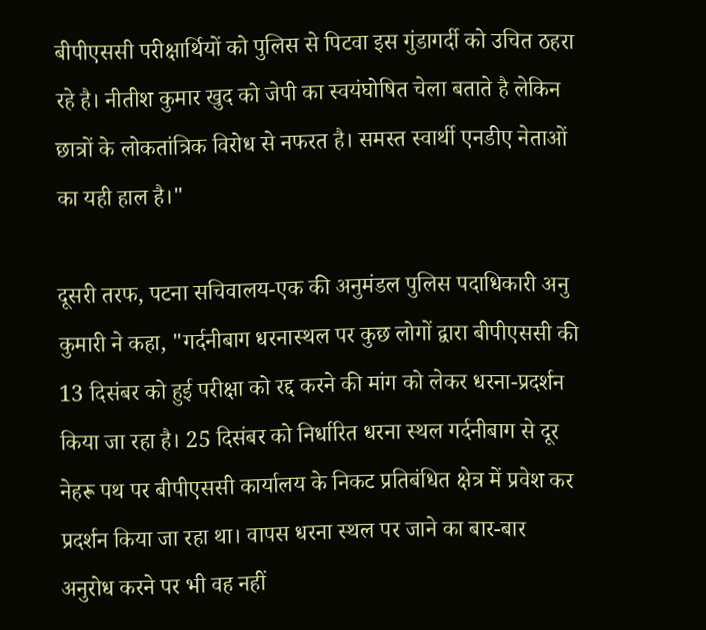बीपीएससी परीक्षार्थियों को पुलिस से पिटवा इस गुंडागर्दी को उचित ठहरा रहे है। नीतीश कुमार खुद को जेपी का स्वयंघोषित चेला बताते है लेकिन छात्रों के लोकतांत्रिक विरोध से नफरत है। समस्त स्वार्थी एनडीए नेताओं का यही हाल है।"

दूसरी तरफ, पटना सचिवालय-एक की अनुमंडल पुलिस पदाधिकारी अनु कुमारी ने कहा, "गर्दनीबाग धरनास्थल पर कुछ लोगों द्वारा बीपीएससी की 13 दिसंबर को हुई परीक्षा को रद्द करने की मांग को लेकर धरना-प्रदर्शन किया जा रहा है। 25 दिसंबर को निर्धारित धरना स्थल गर्दनीबाग से दूर नेहरू पथ पर बीपीएससी कार्यालय के निकट प्रतिबंधित क्षेत्र में प्रवेश कर प्रदर्शन किया जा रहा था। वापस धरना स्थल पर जाने का बार-बार अनुरोध करने पर भी वह नहीं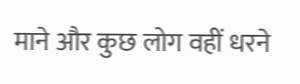माने और कुछ लोग वहीं धरने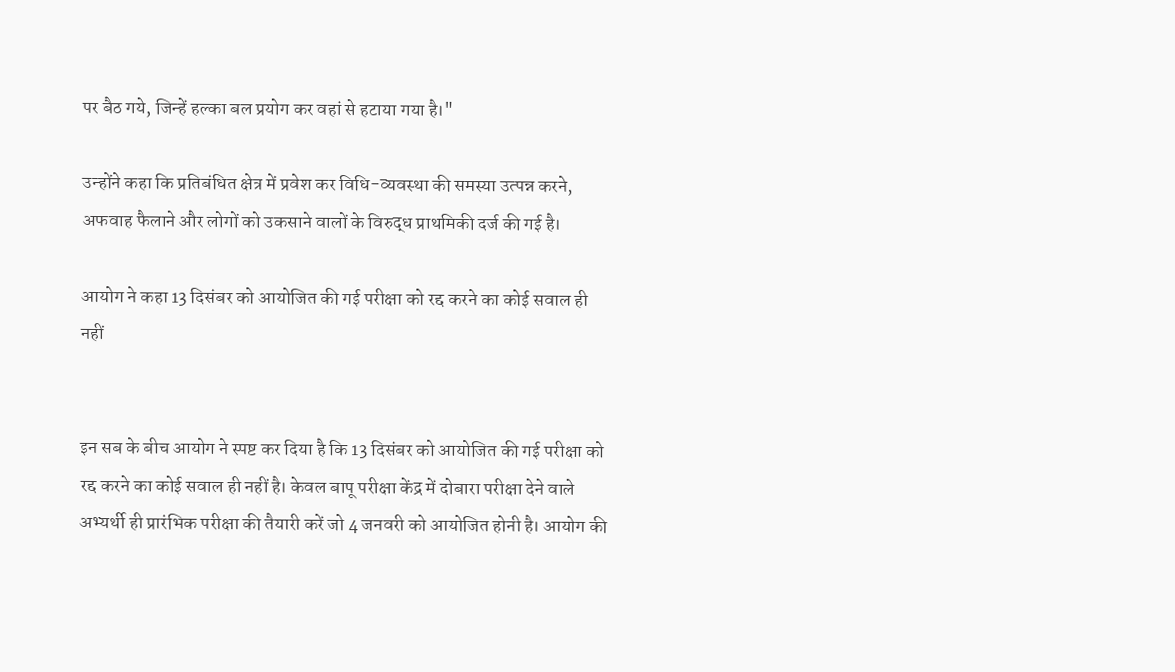पर बैठ गये, जिन्हें हल्का बल प्रयोग कर वहां से हटाया गया है।"

उन्होंने कहा कि प्रतिबंधित क्षेत्र में प्रवेश कर विधि-व्यवस्था की समस्या उत्पन्न करने, अफवाह फैलाने और लोगों को उकसाने वालों के विरुद्ध प्राथमिकी दर्ज की गई है।

आयोग ने कहा 13 दिसंबर को आयोजित की गई परीक्षा को रद्द करने का कोई सवाल ही नहीं


इन सब के बीच आयोग ने स्पष्ट कर दिया है कि 13 दिसंबर को आयोजित की गई परीक्षा को रद्द करने का कोई सवाल ही नहीं है। केवल बापू परीक्षा केंद्र में दोबारा परीक्षा देने वाले अभ्यर्थी ही प्रारंभिक परीक्षा की तैयारी करें जो 4 जनवरी को आयोजित होनी है। आयोग की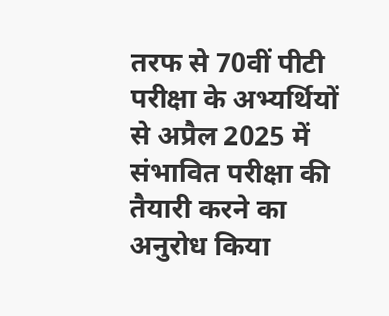तरफ से 70वीं पीटी परीक्षा के अभ्यर्थियों से अप्रैल 2025 में संभावित परीक्षा की तैयारी करने का अनुरोध किया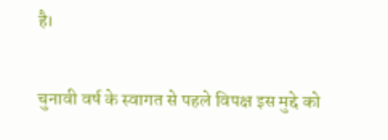है।

चुनावी वर्ष के स्वागत से पहले विपक्ष इस मुद्दे को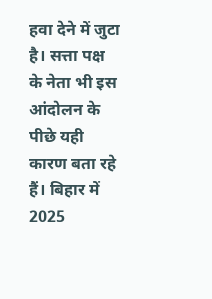हवा देने में जुटा है। सत्ता पक्ष के नेता भी इस आंदोलन के पीछे यही कारण बता रहे हैं। बिहार में 2025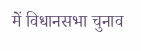में विधानसभा चुनाव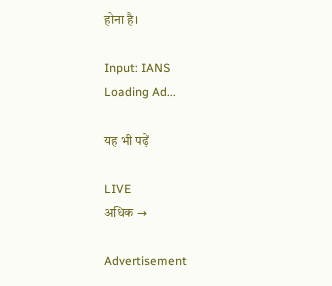होना है।

Input: IANS
Loading Ad...

यह भी पढ़ें

LIVE
अधिक →

Advertisement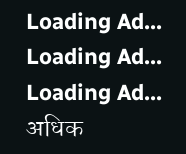Loading Ad...
Loading Ad...
Loading Ad...
अधिक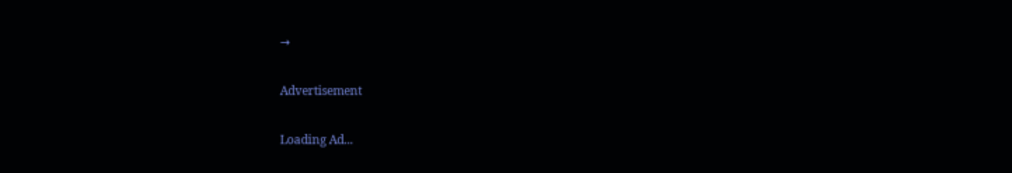→

Advertisement

Loading Ad...